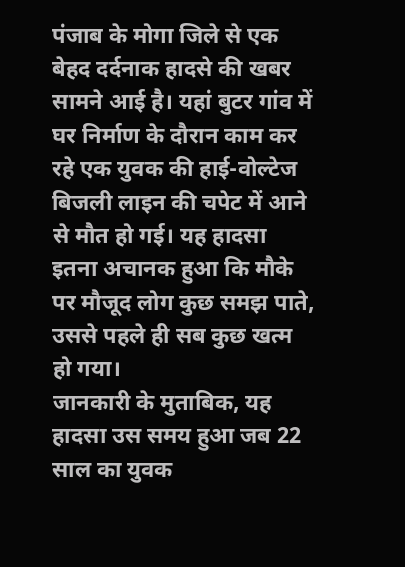पंजाब के मोगा जिले से एक बेहद दर्दनाक हादसे की खबर सामने आई है। यहां बुटर गांव में घर निर्माण के दौरान काम कर रहे एक युवक की हाई-वोल्टेज बिजली लाइन की चपेट में आने से मौत हो गई। यह हादसा इतना अचानक हुआ कि मौके पर मौजूद लोग कुछ समझ पाते, उससे पहले ही सब कुछ खत्म हो गया।
जानकारी के मुताबिक, यह हादसा उस समय हुआ जब 22 साल का युवक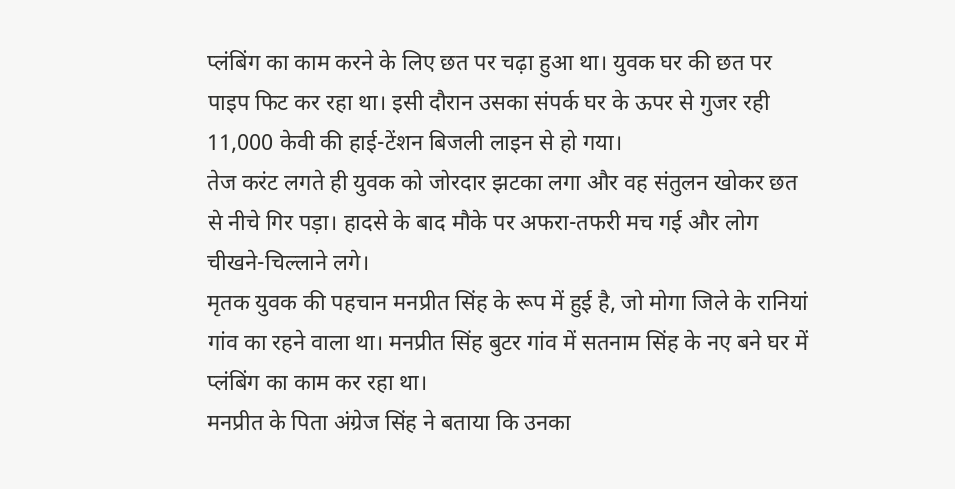प्लंबिंग का काम करने के लिए छत पर चढ़ा हुआ था। युवक घर की छत पर पाइप फिट कर रहा था। इसी दौरान उसका संपर्क घर के ऊपर से गुजर रही 11,000 केवी की हाई-टेंशन बिजली लाइन से हो गया।
तेज करंट लगते ही युवक को जोरदार झटका लगा और वह संतुलन खोकर छत से नीचे गिर पड़ा। हादसे के बाद मौके पर अफरा-तफरी मच गई और लोग चीखने-चिल्लाने लगे।
मृतक युवक की पहचान मनप्रीत सिंह के रूप में हुई है, जो मोगा जिले के रानियां गांव का रहने वाला था। मनप्रीत सिंह बुटर गांव में सतनाम सिंह के नए बने घर में प्लंबिंग का काम कर रहा था।
मनप्रीत के पिता अंग्रेज सिंह ने बताया कि उनका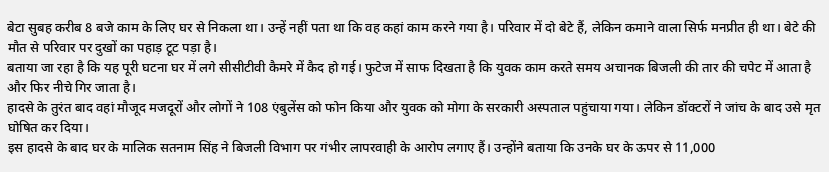बेटा सुबह करीब 8 बजे काम के लिए घर से निकला था। उन्हें नहीं पता था कि वह कहां काम करने गया है। परिवार में दो बेटे हैं, लेकिन कमाने वाला सिर्फ मनप्रीत ही था। बेटे की मौत से परिवार पर दुखों का पहाड़ टूट पड़ा है।
बताया जा रहा है कि यह पूरी घटना घर में लगे सीसीटीवी कैमरे में कैद हो गई। फुटेज में साफ दिखता है कि युवक काम करते समय अचानक बिजली की तार की चपेट में आता है और फिर नीचे गिर जाता है।
हादसे के तुरंत बाद वहां मौजूद मजदूरों और लोगों ने 108 एंबुलेंस को फोन किया और युवक को मोगा के सरकारी अस्पताल पहुंचाया गया। लेकिन डॉक्टरों ने जांच के बाद उसे मृत घोषित कर दिया।
इस हादसे के बाद घर के मालिक सतनाम सिंह ने बिजली विभाग पर गंभीर लापरवाही के आरोप लगाए हैं। उन्होंने बताया कि उनके घर के ऊपर से 11,000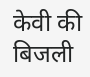केवी की बिजली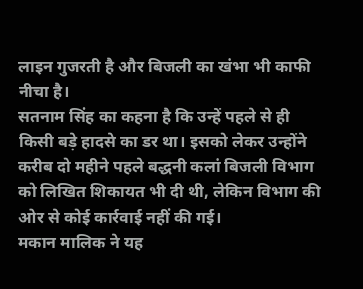लाइन गुजरती है और बिजली का खंभा भी काफी नीचा है।
सतनाम सिंह का कहना है कि उन्हें पहले से ही किसी बड़े हादसे का डर था। इसको लेकर उन्होंने करीब दो महीने पहले बद्धनी कलां बिजली विभाग को लिखित शिकायत भी दी थी, लेकिन विभाग की ओर से कोई कार्रवाई नहीं की गई।
मकान मालिक ने यह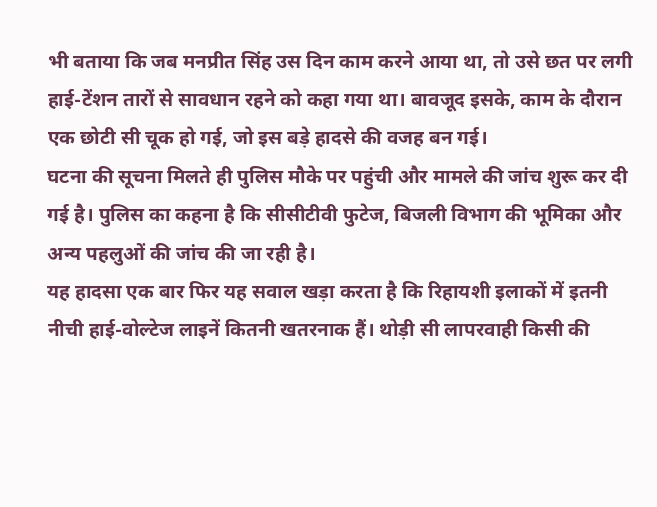भी बताया कि जब मनप्रीत सिंह उस दिन काम करने आया था, तो उसे छत पर लगी हाई-टेंशन तारों से सावधान रहने को कहा गया था। बावजूद इसके, काम के दौरान एक छोटी सी चूक हो गई, जो इस बड़े हादसे की वजह बन गई।
घटना की सूचना मिलते ही पुलिस मौके पर पहुंची और मामले की जांच शुरू कर दी गई है। पुलिस का कहना है कि सीसीटीवी फुटेज, बिजली विभाग की भूमिका और अन्य पहलुओं की जांच की जा रही है।
यह हादसा एक बार फिर यह सवाल खड़ा करता है कि रिहायशी इलाकों में इतनी नीची हाई-वोल्टेज लाइनें कितनी खतरनाक हैं। थोड़ी सी लापरवाही किसी की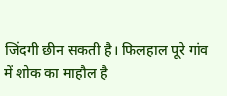जिंदगी छीन सकती है। फिलहाल पूरे गांव में शोक का माहौल है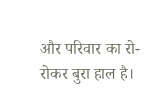और परिवार का रो-रोकर बुरा हाल है।